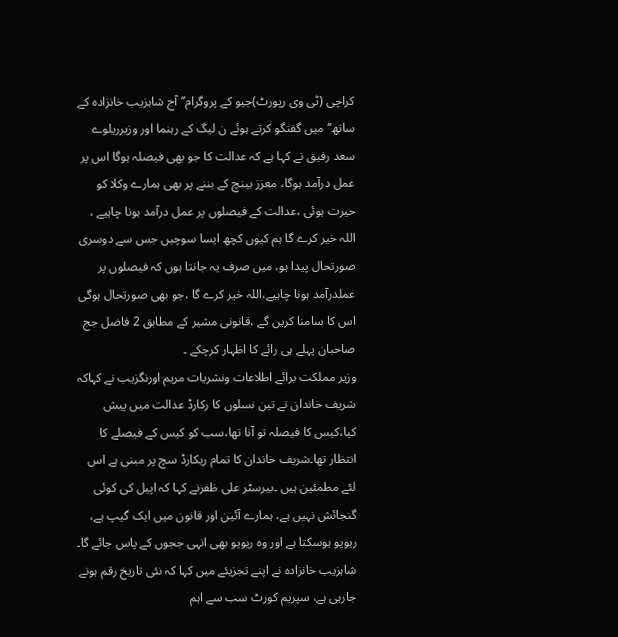کراچی (ٹی وی رپورٹ)جیو کے پروگرام’’آج شاہزیب خانزادہ کے ساتھ‘‘ میں گفتگو کرتے ہوئے ن لیگ کے رہنما اور وزیرریلوے سعد رفیق نے کہا ہے کہ عدالت کا جو بھی فیصلہ ہوگا اس پر عمل درآمد ہوگا، معزز بینچ کے بننے پر بھی ہمارے وکلا کو حیرت ہوئی ،عدالت کے فیصلوں پر عمل درآمد ہونا چاہیے ، اللہ خیر کرے گا ہم کیوں کچھ ایسا سوچیں جس سے دوسری صورتحال پیدا ہو، میں صرف یہ جانتا ہوں کہ فیصلوں پر عملدرآمد ہونا چاہیے،اللہ خیر کرے گا ،جو بھی صورتحال ہوگی اس کا سامنا کریں گے ،قانونی مشیر کے مطابق 2 فاضل جج صاحبان پہلے ہی رائے کا اظہار کرچکے ۔
وزیر مملکت برائے اطلاعات ونشریات مریم اورنگزیب نے کہاکہ شریف خاندان نے تین نسلوں کا رکارڈ عدالت میں پیش کیا،کیس کا فیصلہ تو آنا تھا،سب کو کیس کے فیصلے کا انتظار تھا۔شریف خاندان کا تمام ریکارڈ سچ پر مبنی ہے اس لئے مطمئین ہیں ۔بیرسٹر علی ظفرنے کہا کہ اپیل کی کوئی گنجائش نہیں ہے، ہمارے آئین اور قانون میں ایک گیپ ہے، ریویو ہوسکتا ہے اور وہ ریویو بھی انہی ججوں کے پاس جائے گا۔
شاہزیب خانزادہ نے اپنے تجزیئے میں کہا کہ نئی تاریخ رقم ہونے جارہی ہے، سپریم کورٹ سب سے اہم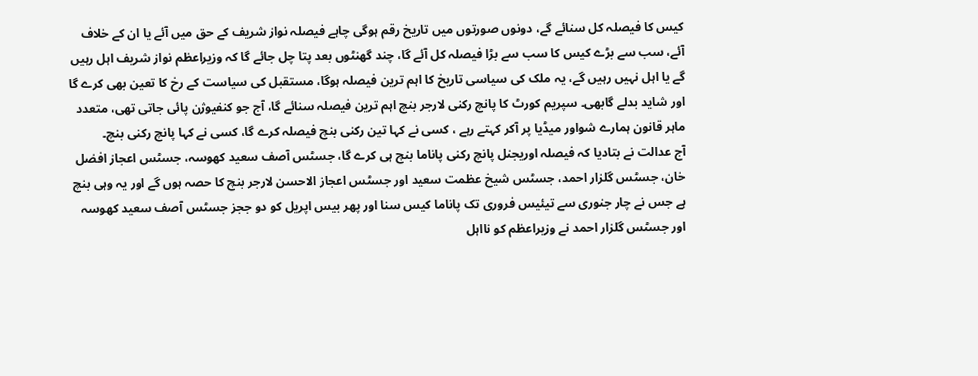کیس کا فیصلہ کل سنائے گے، دونوں صورتوں میں تاریخ رقم ہوگی چاہے فیصلہ نواز شریف کے حق میں آئے یا ان کے خلاف آئے، سب سے بڑے کیس کا سب سے بڑا فیصلہ کل آئے گا، چند گھنٹوں بعد پتا چل جائے گا کہ وزیراعظم نواز شریف اہل رہیں گے یا اہل نہیں رہیں گے، یہ ملک کی سیاسی تاریخ کا اہم ترین فیصلہ ہوگا، مستقبل کی سیاست کے رخ کا تعین بھی کرے گا اور شاید بدلے گابھی۔ سپریم کورٹ کا پانچ رکنی لارجر بنچ اہم ترین فیصلہ سنائے گا، آج جو کنفیوژن پائی جاتی تھی، متعدد ماہر قانون ہمارے شواور میڈیا پر آکر کہتے رہے ، کسی نے کہا تین رکنی بنچ فیصلہ کرے گا، کسی نے کہا پانچ رکنی بنچ۔
آج عدالت نے بتادیا کہ فیصلہ اوریجنل پانچ رکنی پاناما بنچ ہی کرے گا، جسٹس آصف سعید کھوسہ، جسٹس اعجاز افضل خان، جسٹس گلزار احمد، جسٹس شیخ عظمت سعید اور جسٹس اعجاز الاحسن لارجر بنچ کا حصہ ہوں گے اور یہ وہی بنچ ہے جس نے چار جنوری سے تیئیس فروری تک پاناما کیس سنا اور پھر بیس اپریل کو دو ججز جسٹس آصف سعید کھوسہ اور جسٹس گلزار احمد نے وزیراعظم کو نااہل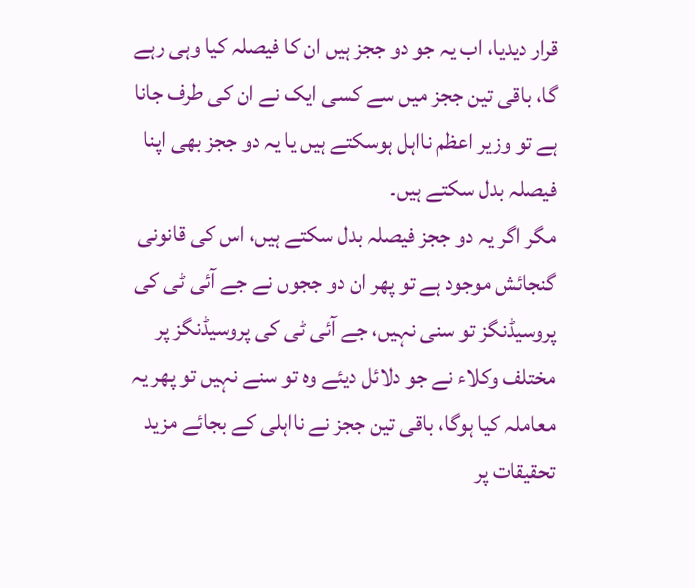قرار دیدیا، اب یہ جو دو ججز ہیں ان کا فیصلہ کیا وہی رہے گا، باقی تین ججز میں سے کسی ایک نے ان کی طرف جانا ہے تو وزیر اعظم نااہل ہوسکتے ہیں یا یہ دو ججز بھی اپنا فیصلہ بدل سکتے ہیں۔
مگر اگر یہ دو ججز فیصلہ بدل سکتے ہیں، اس کی قانونی گنجائش موجود ہے تو پھر ان دو ججوں نے جے آئی ٹی کی پروسیڈنگز تو سنی نہیں، جے آئی ٹی کی پروسیڈنگز پر مختلف وکلاء نے جو دلائل دیئے وہ تو سنے نہیں تو پھر یہ معاملہ کیا ہوگا، باقی تین ججز نے نااہلی کے بجائے مزید تحقیقات پر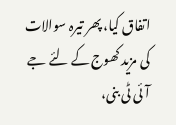اتفاق کیا، پھر تیرہ سوالات کی مزید کھوج کے لئے جے آئی ٹی بنی،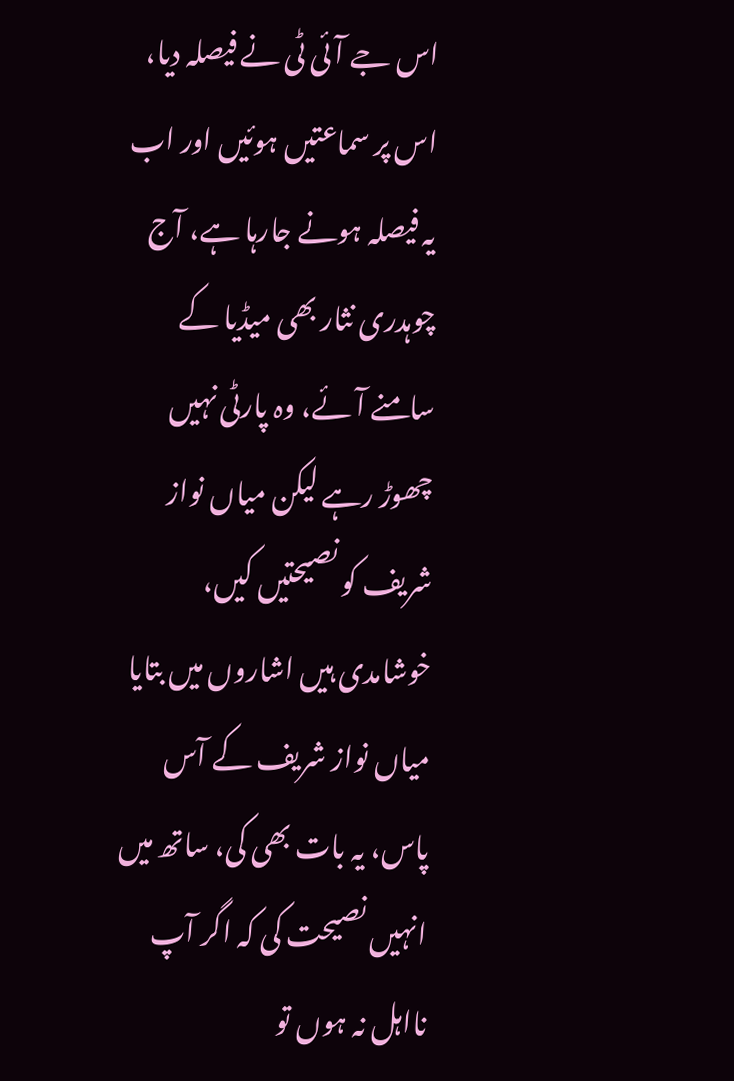اس جے آئی ٹی نے فیصلہ دیا، اس پر سماعتیں ہوئیں اور اب یہ فیصلہ ہونے جارہا ہے، آج چوہدری نثار بھی میڈیا کے سامنے آئے، وہ پارٹی نہیں چھوڑ رہے لیکن میاں نواز شریف کو نصیحتیں کیں، خوشامدی ہیں اشاروں میں بتایا میاں نواز شریف کے آس پاس، یہ بات بھی کی، ساتھ میں انہیں نصیحت کی کہ اگر آپ نااہل نہ ہوں تو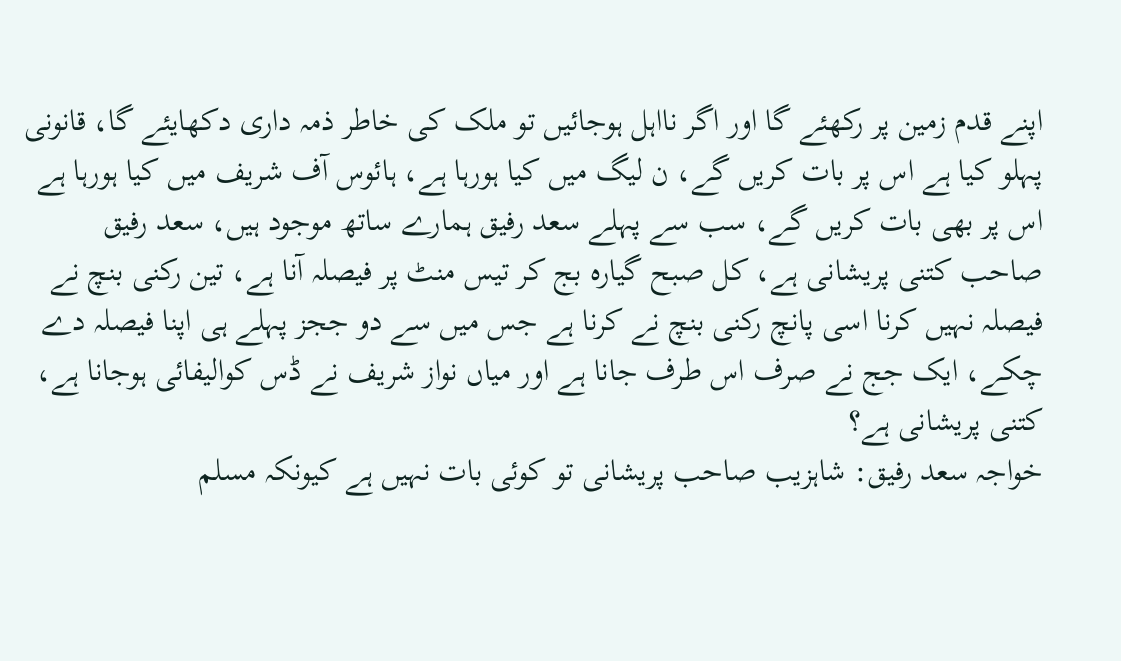اپنے قدم زمین پر رکھئے گا اور اگر نااہل ہوجائیں تو ملک کی خاطر ذمہ داری دکھایئے گا، قانونی پہلو کیا ہے اس پر بات کریں گے، ن لیگ میں کیا ہورہا ہے، ہائوس آف شریف میں کیا ہورہا ہے اس پر بھی بات کریں گے، سب سے پہلے سعد رفیق ہمارے ساتھ موجود ہیں، سعد رفیق صاحب کتنی پریشانی ہے، کل صبح گیارہ بج کر تیس منٹ پر فیصلہ آنا ہے، تین رکنی بنچ نے فیصلہ نہیں کرنا اسی پانچ رکنی بنچ نے کرنا ہے جس میں سے دو ججز پہلے ہی اپنا فیصلہ دے چکے، ایک جج نے صرف اس طرف جانا ہے اور میاں نواز شریف نے ڈس کوالیفائی ہوجانا ہے، کتنی پریشانی ہے؟
خواجہ سعد رفیق: شاہزیب صاحب پریشانی تو کوئی بات نہیں ہے کیونکہ مسلم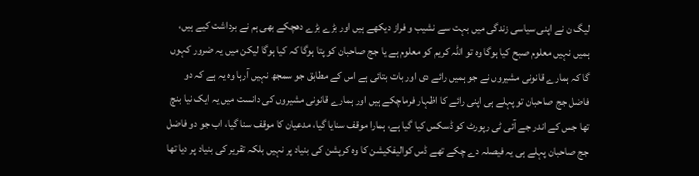لیگ ن نے اپنی سیاسی زندگی میں بہت سے نشیب و فراز دیکھے ہیں اور بڑے بڑے دھچکے بھی ہم نے برداشت کیے ہیں، ہمیں نہیں معلوم صبح کیا ہوگا وہ تو اللہ کریم کو معلوم ہے یا جج صاحبان کو پتا ہوگا کہ کیا ہوگا لیکن میں یہ ضرور کہوں گا کہ ہمارے قانونی مشیروں نے جو ہمیں رائے دی اور بات بتائی ہے اس کے مطابق جو سمجھ نہیں آرہا وہ یہ ہے کہ دو فاضل جج صاحبان تو پہلے ہی اپنی رائے کا اظہار فرماچکے ہیں اور ہمارے قانونی مشیروں کی دانست میں یہ ایک نیا بنچ تھا جس کے اندر جے آئی ٹی رپورٹ کو ڈسکس کیا گیا ہے، ہمارا موقف سنایا گیا، مدعیان کا موقف سنا گیا، اب جو دو فاضل جج صاحبان پہلے ہی یہ فیصلہ دے چکے تھے ڈس کوالیفکیشن کا وہ کرپشن کی بنیاد پر نہیں بلکہ تقریر کی بنیاد پر دیا تھا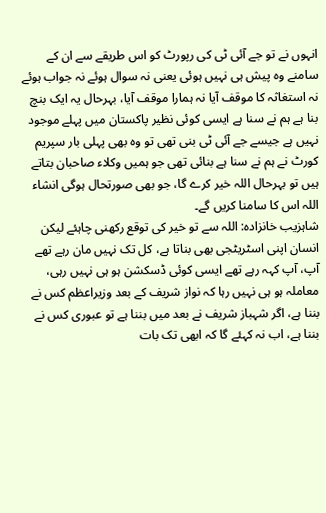انہوں نے تو جے آئی ٹی کی رپورٹ کو اس طریقے سے ان کے سامنے وہ پیش ہی نہیں ہوئی یعنی نہ سوال ہوئے نہ جواب ہوئے نہ استغاثہ کا موقف آیا نہ ہمارا موقف آیا، بہرحال یہ ایک بنچ بنا ہے ہم نے سنا ہے ایسی کوئی نظیر پاکستان میں پہلے موجود نہیں ہے جیسے جے آئی ٹی بنی تھی تو وہ بھی پہلی بار سپریم کورٹ نے ہم نے سنا ہے بنائی تھی جو ہمیں وکلاء صاحبان بتاتے ہیں تو بہرحال اللہ خیر کرے گا، جو بھی صورتحال ہوگی انشاء اللہ اس کا سامنا کریں گے۔
شاہزیب خانزادہ: اللہ سے تو خیر کی توقع رکھنی چاہئے لیکن انسان اپنی اسٹریٹجی بھی بناتا ہے، کل تک نہیں مان رہے تھے آپ، آپ کہہ رہے تھے ایسی کوئی ڈسکشن ہو ہی نہیں رہی، معاملہ ہو ہی نہیں رہا کہ نواز شریف کے بعد وزیراعظم کس نے بننا ہے، اگر شہباز شریف نے بعد میں بننا ہے تو عبوری کس نے بننا ہے، اب نہ کہئے گا کہ ابھی تک بات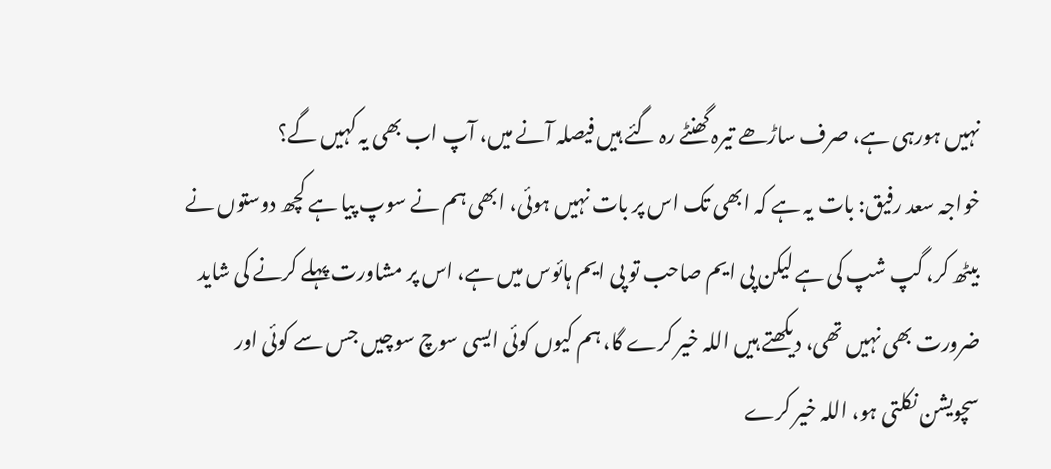نہیں ہورہی ہے، صرف ساڑھے تیرہ گھنٹے رہ گئے ہیں فیصلہ آنے میں، آپ اب بھی یہ کہیں گے؟
خواجہ سعد رفیق: بات یہ ہے کہ ابھی تک اس پر بات نہیں ہوئی، ابھی ہم نے سوپ پیا ہے کچھ دوستوں نے بیٹھ کر، گپ شپ کی ہے لیکن پی ایم صاحب تو پی ایم ہائوس میں ہے، اس پر مشاورت پہلے کرنے کی شاید ضرورت بھی نہیں تھی، دیکھتے ہیں اللہ خیر کرے گا، ہم کیوں کوئی ایسی سوچ سوچیں جس سے کوئی اور سچویشن نکلتی ہو، اللہ خیر کرے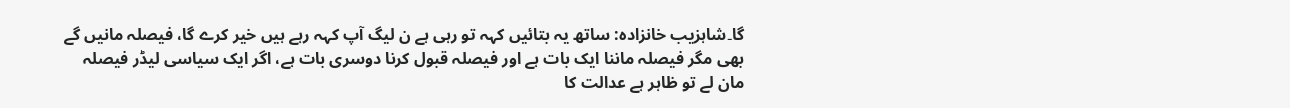گا۔شاہزیب خانزادہ: ساتھ یہ بتائیں کہہ تو رہی ہے ن لیگ آپ کہہ رہے ہیں خیر کرے گا، فیصلہ مانیں گے بھی مگر فیصلہ ماننا ایک بات ہے اور فیصلہ قبول کرنا دوسری بات ہے، اگر ایک سیاسی لیڈر فیصلہ مان لے تو ظاہر ہے عدالت کا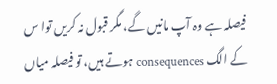فیصلہ ہے وہ آپ مانیں گے، مگر قبول نہ کریں توا س کے الگ consequences ہوتے ہیں، تو فیصلہ میاں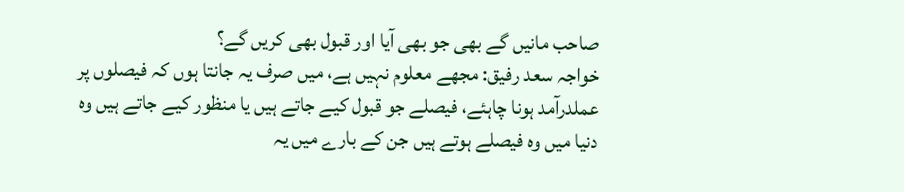صاحب مانیں گے بھی جو بھی آیا اور قبول بھی کریں گے؟
خواجہ سعد رفیق: مجھے معلوم نہیں ہے، میں صرف یہ جانتا ہوں کہ فیصلوں پر عملدرآمد ہونا چاہئے، فیصلے جو قبول کیے جاتے ہیں یا منظور کیے جاتے ہیں وہ دنیا میں وہ فیصلے ہوتے ہیں جن کے بارے میں یہ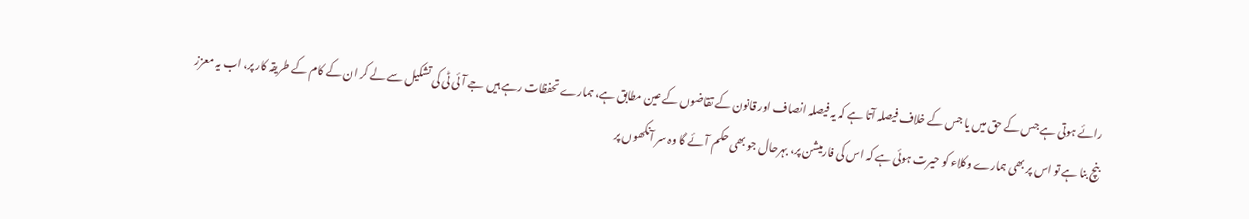رائے ہوتی ہے جس کے حق میں یا جس کے خلاف فیصلہ آتا ہے کہ یہ فیصلہ انصاف اور قانون کے تقاضوں کے عین مطابق ہے، ہمارے تحفظات رہے ہیں جے آئی ٹی کی تشکیل سے لے کر ان کے کام کے طریقہ کار پر، اب یہ معزز بنچ بنا ہے تو اس پر بھی ہمارے وکلاء کو حیرت ہوئی ہے کہ اس کی فارمیشن پر، بہرحال جو بھی حکم آئے گا وہ سر آنکھوں پر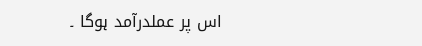اس پر عملدرآمد ہوگا ۔